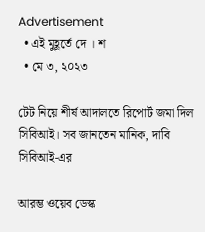Advertisement
  • এই মুহূর্তে দে । শ
  • মে ৩, ২০২৩

টেট নিয়ে শীর্ষ আদালতে রিপোর্ট জমা দিল সিবিআই। সব জানতেন মানিক, দাবি সিবিআই-এর

আরম্ভ ওয়েব ডেস্ক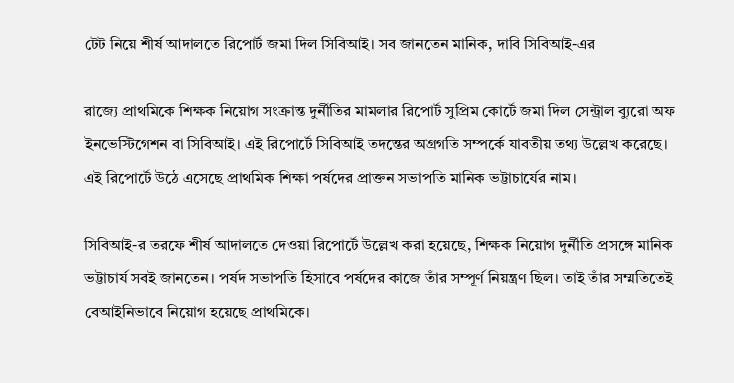টেট নিয়ে শীর্ষ আদালতে রিপোর্ট জমা দিল সিবিআই। সব জানতেন মানিক, দাবি সিবিআই-এর

রাজ্যে প্রাথমিকে শিক্ষক নিয়োগ সংক্রান্ত দুর্নীতির মামলার রিপোর্ট সুপ্রিম কোর্টে জমা দিল সেন্ট্রাল ব্যুরো অফ ইনভেস্টিগেশন বা সিবিআই। এই রিপোর্টে সিবিআই তদন্তের অগ্রগতি সম্পর্কে যাবতীয় তথ্য উল্লেখ করেছে। এই রিপোর্টে উঠে এসেছে প্রাথমিক শিক্ষা পর্ষদের প্রাক্তন সভাপতি মানিক ভট্টাচার্যের নাম।

সিবিআই-র তরফে শীর্ষ আদালতে দেওয়া রিপোর্টে উল্লেখ করা হয়েছে, শিক্ষক নিয়োগ দুর্নীতি প্রসঙ্গে মানিক ভট্টাচার্য সবই জানতেন। পর্ষদ সভাপতি হিসাবে পর্ষদের কাজে তাঁর সম্পূর্ণ নিয়ন্ত্রণ ছিল। তাই তাঁর সম্মতিতেই বেআইনিভাবে নিয়োগ হয়েছে প্রাথমিকে।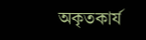অকৃতকার্য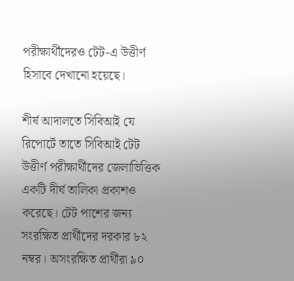পরীক্ষার্থীদেরও টেট-এ উত্তীর্ণ হিসাবে দেখানো হয়েছে।

শীর্ষ আদালতে সিবিআই যে রিপোর্টে তাতে সিবিআই টেট উত্তীর্ণ পরীক্ষার্থীদের জেলাভিত্তিক একটি দীর্ঘ তালিকা প্রকাশও করেছে। টেট পাশের জন্য সংরক্ষিত প্রার্থীদের দরকার ৮২ নম্বর। অসংরক্ষিত প্রার্থীরা ৯০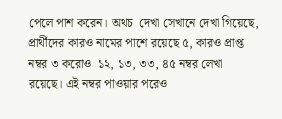পেলে পাশ করেন। অথচ  দেখা সেখানে দেখা গিয়েছে, প্রার্থীদের কারও নামের পাশে রয়েছে ৫, কারও প্রাপ্ত নম্বর ৩ করোও  ১২, ১৩, ৩৩, ৪৫ নম্বর লেখা রয়েছে। এই নম্বর পাওয়ার পরেও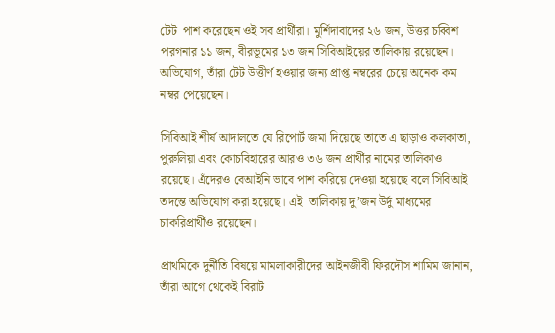টেট  পাশ করেছেন ওই সব প্রার্থীরা। মুর্শিদাবাদের ২৬ জন, উত্তর চব্বিশ পরগনার ১১ জন, বীরভূমের ১৩ জন সিবিআইয়ের তালিকায় রয়েছেন। অভিযোগ, তাঁরা টেট উত্তীর্ণ হওয়ার জন্য প্রাপ্ত নম্বরের চেয়ে অনেক কম নম্বর পেয়েছেন।

সিবিআই শীর্ষ আদালতে যে রিপোর্ট জমা দিয়েছে তাতে এ ছাড়াও কলকাতা, পুরুলিয়া এবং কোচবিহারের আরও ৩৬ জন প্রার্থীর নামের তালিকাও রয়েছে। এঁদেরও বেআইনি ভাবে পাশ করিয়ে দেওয়া হয়েছে বলে সিবিআই তদন্তে অভিযোগ করা হয়েছে। এই  তালিকায় দু’জন উর্দু মাধ্যমের চাকরিপ্রার্থীও রয়েছেন।

প্রাথমিকে দুর্নীতি বিষয়ে মামলাকারীদের আইনজীবী ফিরদৌস শামিম জানান, তাঁরা আগে থেকেই বিরাট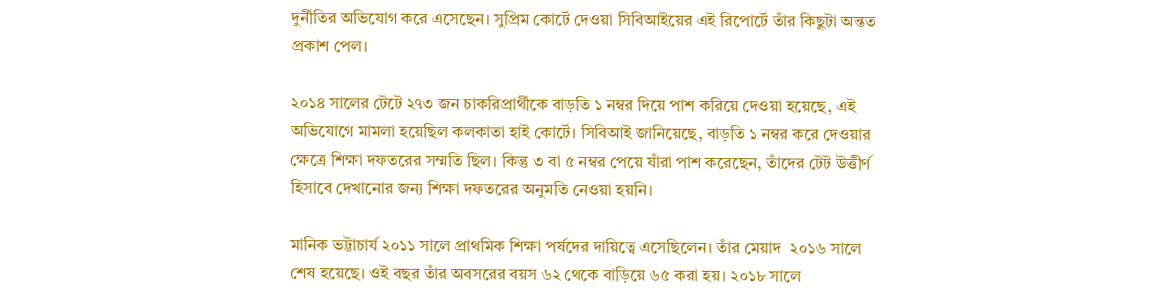দুর্নীতির অভিযোগ করে এসেছেন। সুপ্রিম কোর্টে দেওয়া সিবিআইয়ের এই রিপোর্টে তাঁর কিছুটা অন্তত প্রকাশ পেল।

২০১৪ সালের টেটে ২৭৩ জন চাকরিপ্রার্থীকে বাড়তি ১ নম্বর দিয়ে পাশ করিয়ে দেওয়া হয়েছে, এই অভিযোগে মামলা হয়েছিল কলকাতা হাই কোর্টে। সিবিআই জানিয়েছে, বাড়তি ১ নম্বর করে দেওয়ার ক্ষেত্রে শিক্ষা দফতরের সম্মতি ছিল। কিন্তু ৩ বা ৫ নম্বর পেয়ে যাঁরা পাশ করেছেন, তাঁদের টেট উত্তীর্ণ হিসাবে দেখানোর জন্য শিক্ষা দফতরের অনুমতি নেওয়া হয়নি।

মানিক ভট্টাচার্য ২০১১ সালে প্রাথমিক শিক্ষা পর্ষদের দায়িত্বে এসেছিলেন। তাঁর মেয়াদ  ২০১৬ সালে শেষ হয়েছে। ওই বছর তাঁর অবসরের বয়স ৬২ থেকে বাড়িয়ে ৬৫ করা হয়। ২০১৮ সালে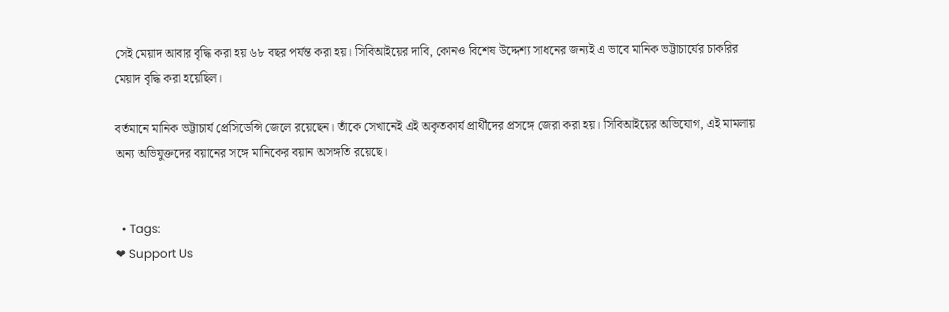সেই মেয়াদ আবার বৃদ্ধি করা হয় ৬৮ বছর পর্যন্ত করা হয়। সিবিআইয়ের দাবি, কোনও বিশেষ উদ্দেশ্য সাধনের জন্যই এ ভাবে মানিক ভট্টাচার্যের চাকরির মেয়াদ বৃদ্ধি করা হয়েছিল।

বর্তমানে মানিক ভট্টাচার্য প্রেসিডেন্সি জেলে রয়েছেন। তাঁকে সেখানেই এই অকৃতকার্য প্রার্থীদের প্রসঙ্গে জেরা করা হয়। সিবিআইয়ের অভিযোগ, এই মামলায় অন্য অভিযুক্তদের বয়ানের সঙ্গে মানিকের বয়ান অসঙ্গতি রয়েছে।


  • Tags:
❤ Support Us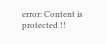error: Content is protected !!